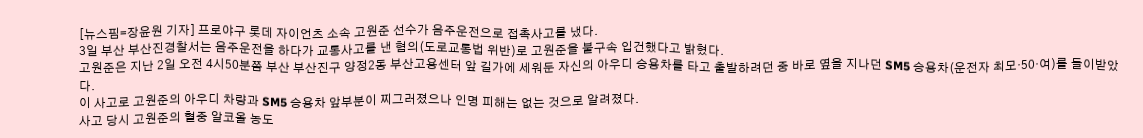[뉴스핌=장윤원 기자] 프로야구 롯데 자이언츠 소속 고원준 선수가 음주운전으로 접촉사고를 냈다.
3일 부산 부산진경찰서는 음주운전을 하다가 교통사고를 낸 혐의(도로교통법 위반)로 고원준을 불구속 입건했다고 밝혔다.
고원준은 지난 2일 오전 4시50분쯤 부산 부산진구 양정2동 부산고용센터 앞 길가에 세워둔 자신의 아우디 승용차를 타고 출발하려던 중 바로 옆을 지나던 SM5 승용차(운전자 최모·50·여)를 들이받았다.
이 사고로 고원준의 아우디 차량과 SM5 승용차 앞부분이 찌그러졌으나 인명 피해는 없는 것으로 알려졌다.
사고 당시 고원준의 혈중 알코올 농도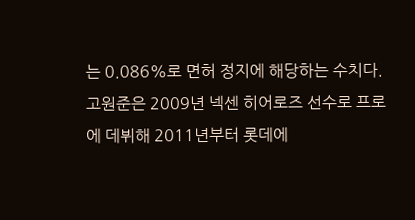는 0.086%로 면허 정지에 해당하는 수치다.
고원준은 2009년 넥센 히어로즈 선수로 프로에 데뷔해 2011년부터 롯데에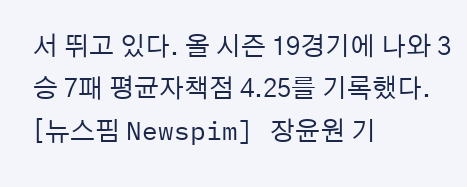서 뛰고 있다. 올 시즌 19경기에 나와 3승 7패 평균자책점 4.25를 기록했다.
[뉴스핌 Newspim] 장윤원 기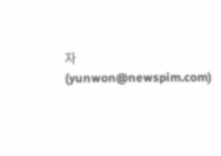자 (yunwon@newspim.com)